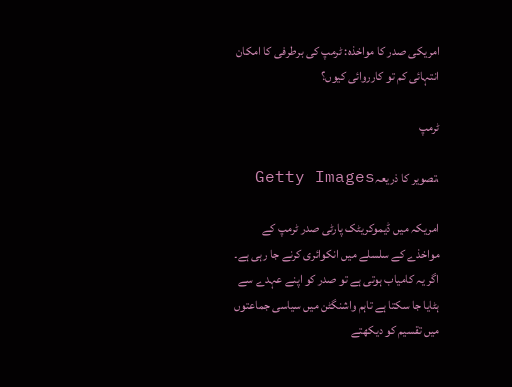امریکی صدر کا مواخذہ: ٹرمپ کی برطرفی کا امکان انتہائی کم تو کارروائی کیوں؟

ٹرمپ

،تصویر کا ذریعہGetty Images

امریکہ میں ڈیموکریٹک پارٹی صدر ٹرمپ کے مواخذے کے سلسلے میں انکوائری کرنے جا رہی ہے۔ اگر یہ کامیاب ہوتی ہے تو صدر کو اپنے عہدے سے ہٹایا جا سکتا ہے تاہم واشنگٹن میں سیاسی جماعتوں میں تقسیم کو دیکھتے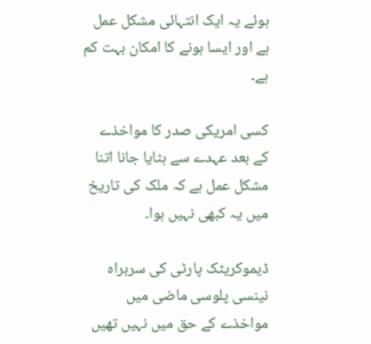ہوئے یہ ایک انتہائی مشکل عمل ہے اور ایسا ہونے کا امکان بہت کم ہے۔

کسی امریکی صدر کا مواخذے کے بعد عہدے سے ہٹایا جانا اتنا مشکل عمل ہے کہ ملک کی تاریخ میں یہ کبھی نہیں ہوا۔

ڈیموکریٹک پارٹی کی سربراہ نینسی پلوسی ماضی میں مواخذے کے حق میں نہیں تھیں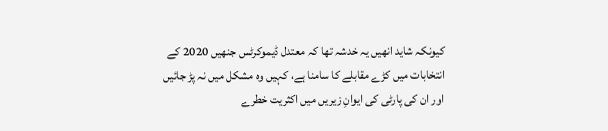کیونکہ شاید انھیں یہ خدشہ تھا کہ معتدل ڈیموکرٹس جنھیں 2020 کے انتخابات میں کڑے مقابلے کا سامنا ہے، کہیں وہ مشکل میں نہ پڑ جائیں اور ان کی پارٹی کی ایوانِ زیریں میں اکثریت خطرے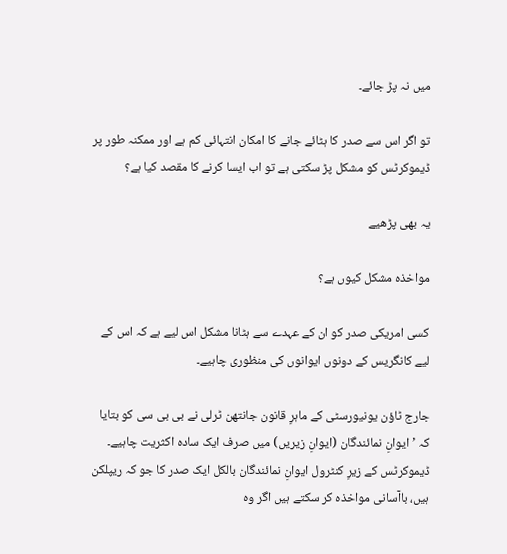میں نہ پڑ جائے۔

تو اگر اس سے صدر کا ہٹائے جانے کا امکان انتہائی کم ہے اور ممکنہ طور پر ڈیموکرٹس کو مشکل پڑ سکتی ہے تو اب ایسا کرنے کا مقصد کیا ہے؟

یہ بھی پڑھیے

مواخذہ مشکل کیوں ہے؟

کسی امریکی صدر کو ان کے عہدے سے ہٹانا مشکل اس لیے ہے کہ اس کے لیے کانگریس کے دونوں ایوانوں کی منظوری چاہیے۔

جارج ٹاؤن یونیورسٹی کے ماہرِ قانون جانتھن ٹرلی نے بی بی سی کو بتایا کہ ’ایوانِ نمائندگان (ایوانِ زیریں) میں صرف ایک سادہ اکثریت چاہیے۔ ڈیموکرٹس کے زیرِ کنٹرول ایوانِ نمائندگان بالکل ایک صدر کا جو کہ ریپلکن ہیں، باآسانی مواخذہ کر سکتے ہیں اگر وہ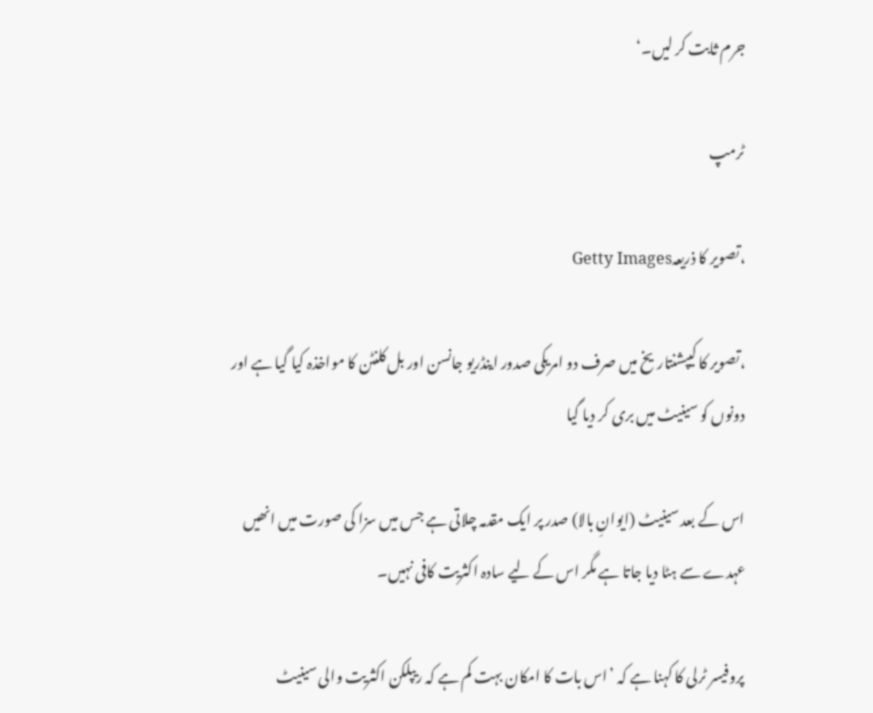جرم ثابت کر لیں۔‘

ٹرمپ

،تصویر کا ذریعہGetty Images

،تصویر کا کیپشنتاریخ میں صرف دو امریکی صدور اینڈریو جانسن اور بل کلنٹن کا مواخذہ کیا گیا ہے اور دونوں کو سینیٹ میں بری کر دیا گیا

اس کے بعد سینیٹ (ایوانِ بالا) صدر پر ایک مقدمہ چلاتی ہے جس میں سزا کی صورت میں انھیں عہدے سے ہٹا دیا جاتا ہے مگر اس کے لیے سادہ اکثریت کافی نہیں۔

پروفیسر ٹرلی کا کہنا ہے کہ ’اس بات کا امکان بہت کم ہے کہ ریپلکن اکثریت والی سینیٹ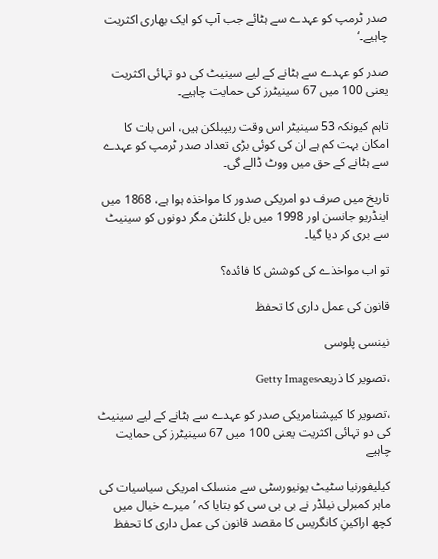صدر ٹرمپ کو عہدے سے ہٹائے جب آپ کو ایک بھاری اکثریت چاہیے۔‘

صدر کو عہدے سے ہٹانے کے لیے سینیٹ کی دو تہائی اکثریت یعنی 100 میں 67 سینیٹرز کی حمایت چاہیے۔

تاہم کیونکہ 53 سینیٹر اس وقت ریپبلکن ہیں، اس بات کا امکان بہت کم ہے ان کی کوئی بڑی تعداد صدر ٹرمپ کو عہدے سے ہٹانے کے حق میں ووٹ ڈالے گی۔

تاریخ میں صرف دو امریکی صدور کا مواخذہ ہوا ہے، 1868 میں اینڈریو جانسن اور 1998 میں بل کلنٹن مگر دونوں کو سینیٹ سے بری کر دیا گیا۔

تو اب مواخذے کی کوشش کا فائدہ؟

قانون کی عمل داری کا تحفظ

نینسی پلوسی

،تصویر کا ذریعہGetty Images

،تصویر کا کیپشنامریکی صدر کو عہدے سے ہٹانے کے لیے سینیٹ کی دو تہائی اکثریت یعنی 100 میں 67 سینیٹرز کی حمایت چاہیے

کیلیفورنیا سٹیٹ یونیورسٹی سے منسلک امریکی سیاسیات کی ماہر کمبرلی نیلڈر نے بی بی سی کو بتایا کہ ’میرے خیال میں کچھ اراکینِ کانگریس کا مقصد قانون کی عمل داری کا تحفظ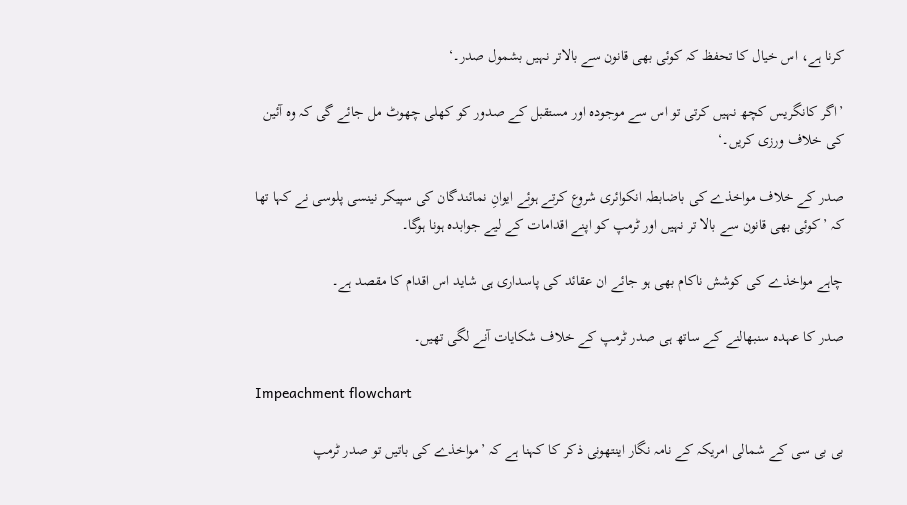کرنا ہے، اس خیال کا تحفظ کہ کوئی بھی قانون سے بالاتر نہیں بشمول صدر۔‘

’اگر کانگریس کچھ نہیں کرتی تو اس سے موجودہ اور مستقبل کے صدور کو کھلی چھوٹ مل جائے گی کہ وہ آئین کی خلاف ورزی کریں۔‘

صدر کے خلاف مواخذے کی باضابطہ انکوائری شروع کرتے ہوئے ایوانِ نمائندگان کی سپیکر نینسی پلوسی نے کہا تھا کہ ’کوئی بھی قانون سے بالا تر نہیں اور ٹرمپ کو اپنے اقدامات کے لیے جوابدہ ہونا ہوگا۔

چاہے مواخذے کی کوشش ناکام بھی ہو جائے ان عقائد کی پاسداری ہی شاید اس اقدام کا مقصد ہے۔

صدر کا عہدہ سنبھالنے کے ساتھ ہی صدر ٹرمپ کے خلاف شکایات آنے لگی تھیں۔

Impeachment flowchart

بی بی سی کے شمالی امریکہ کے نامہ نگار اینتھونی ذکر کا کہنا ہے کہ ’مواخذے کی باتیں تو صدر ٹرمپ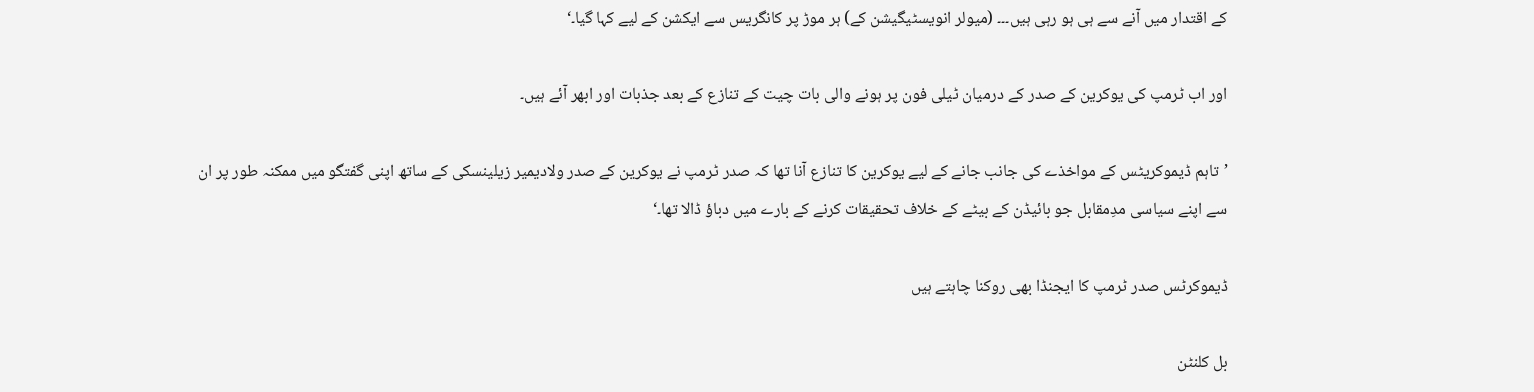کے اقتدار میں آنے سے ہی ہو رہی ہیں۔۔۔ (میولر انویسٹیگیشن کے) ہر موڑ پر کانگریس سے ایکشن کے لیے کہا گیا۔‘

اور اب ٹرمپ کی یوکرین کے صدر کے درمیان ٹیلی فون پر ہونے والی بات چیت کے تنازع کے بعد جذبات اور ابھر آئے ہیں۔

’تاہم ڈیموکریٹس کے مواخذے کی جانب جانے کے لیے یوکرین کا تنازع آنا تھا کہ صدر ٹرمپ نے یوکرین کے صدر ولادیمیر زیلینسکی کے ساتھ اپنی گفتگو میں ممکنہ طور پر ان سے اپنے سیاسی مدِمقابل جو بائیڈن کے بیٹے کے خلاف تحقیقات کرنے کے بارے میں دباؤ ڈالا تھا۔‘

ڈیموکرٹس صدر ٹرمپ کا ایجنڈا بھی روکنا چاہتے ہیں

بل کلنٹن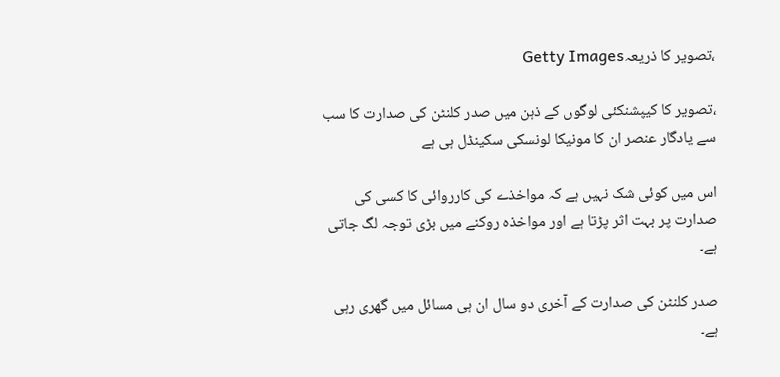،تصویر کا ذریعہGetty Images

،تصویر کا کیپشنکئی لوگوں کے ذہن میں صدر کلنٹن کی صدارت کا سب سے یادگار عنصر ان کا مونیکا لونسکی سکینڈل ہی ہے

اس میں کوئی شک نہیں ہے کہ مواخذے کی کارروائی کا کسی کی صدارت پر بہت اثر پڑتا ہے اور مواخذہ روکنے میں بڑی توجہ لگ جاتی ہے۔

صدر کلنٹن کی صدارت کے آخری دو سال ان ہی مسائل میں گھری رہی ہے۔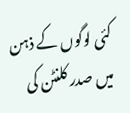کئی لوگوں کے ذہن میں صدر کلنٹن کی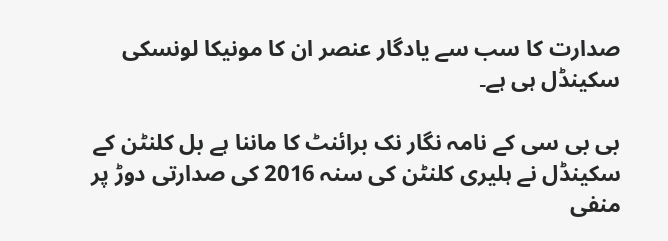صدارت کا سب سے یادگار عنصر ان کا مونیکا لونسکی سکینڈل ہی ہے۔

بی بی سی کے نامہ نگار نک برائنٹ کا ماننا ہے بل کلنٹن کے سکینڈل نے ہلیری کلنٹن کی سنہ 2016 کی صدارتی دوڑ پر منفی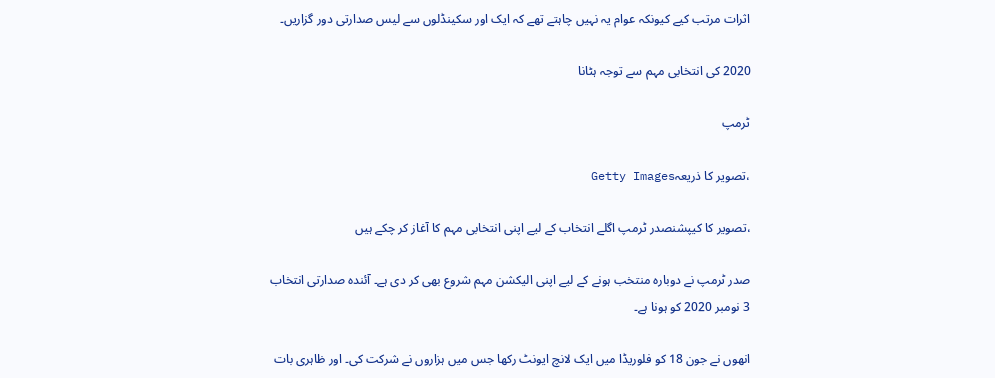اثرات مرتب کیے کیونکہ عوام یہ نہیں چاہتے تھے کہ ایک اور سکینڈلوں سے لیس صدارتی دور گزاریں۔

2020 کی انتخابی مہم سے توجہ ہٹانا

ٹرمپ

،تصویر کا ذریعہGetty Images

،تصویر کا کیپشنصدر ٹرمپ اگلے انتخاب کے لیے اپنی انتخابی مہم کا آغاز کر چکے ہیں

صدر ٹرمپ نے دوبارہ منتخب ہونے کے لیے اپنی الیکشن مہم شروع بھی کر دی ہے۔ آئندہ صدارتی انتخاب 3 نومبر 2020 کو ہونا ہے۔

انھوں نے جون 18 کو فلوریڈا میں ایک لانچ ایونٹ رکھا جس میں ہزاروں نے شرکت کی۔ اور ظاہری بات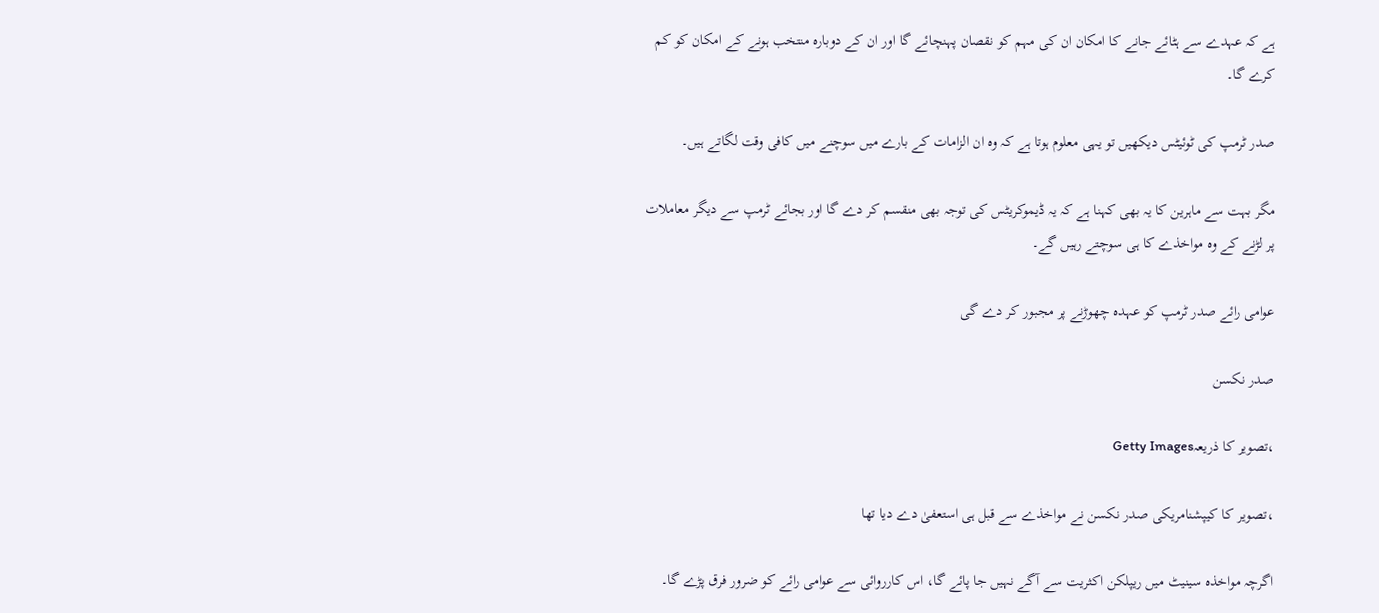ہے کہ عہدے سے ہٹائے جانے کا امکان ان کی مہم کو نقصان پہنچائے گا اور ان کے دوبارہ منتخب ہونے کے امکان کو کم کرے گا۔

صدر ٹرمپ کی ٹوئیٹس دیکھیں تو یہی معلوم ہوتا ہے کہ وہ ان الزامات کے بارے میں سوچنے میں کافی وقت لگاتے ہیں۔

مگر بہت سے ماہرین کا یہ بھی کہنا ہے کہ یہ ڈیموکریٹس کی توجہ بھی منقسم کر دے گا اور بجائے ٹرمپ سے دیگر معاملات پر لڑنے کے وہ مواخذے کا ہی سوچتے رہیں گے۔

عوامی رائے صدر ٹرمپ کو عہدہ چھوڑنے پر مجبور کر دے گی

صدر نکسن

،تصویر کا ذریعہGetty Images

،تصویر کا کیپشنامریکی صدر نکسن نے مواخذے سے قبل ہی استعفیٰ دے دیا تھا

اگرچہ مواخذہ سینیٹ میں ریپلکن اکثریت سے آگے نہیں جا پائے گا، اس کارروائی سے عوامی رائے کو ضرور فرق پڑے گا۔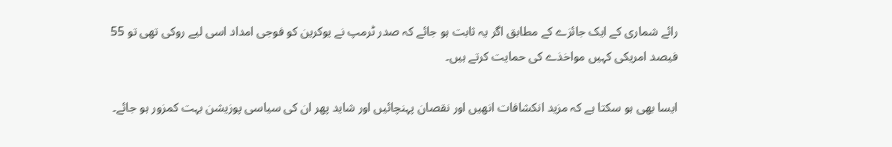رائے شماری کے ایک جائزے کے مطابق اگر یہ ثابت ہو جائے کہ صدر ٹرمپ نے یوکرین کو فوجی امداد اسی لیے روکی تھی تو 55 فیصد امریکی کہیں مواخذے کی حمایت کرتے ہیں۔

ایسا بھی ہو سکتا ہے کہ مزید انکشافات انھیں اور نقصان پہنچائیں اور شاید پھر ان کی سیاسی پوزیشن بہت کمزور ہو جائے۔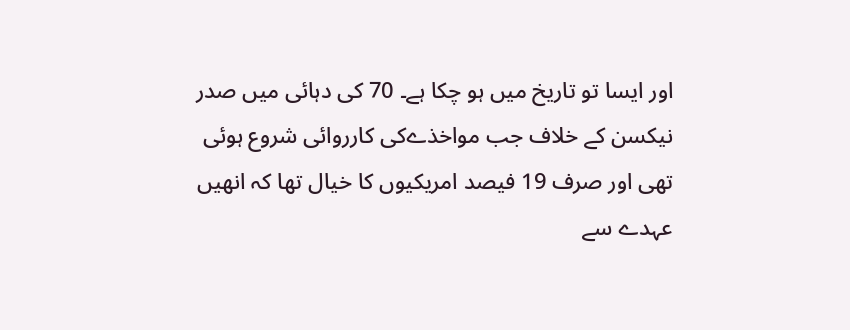اور ایسا تو تاریخ میں ہو چکا ہے۔ 70 کی دہائی میں صدر نیکسن کے خلاف جب مواخذےکی کارروائی شروع ہوئی تھی اور صرف 19 فیصد امریکیوں کا خیال تھا کہ انھیں عہدے سے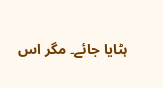ہٹایا جائے۔ مگر اس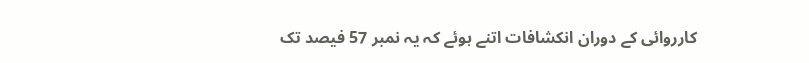کارروائی کے دوران انکشافات اتنے ہوئے کہ یہ نمبر 57 فیصد تک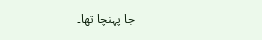جا پہنچا تھا۔